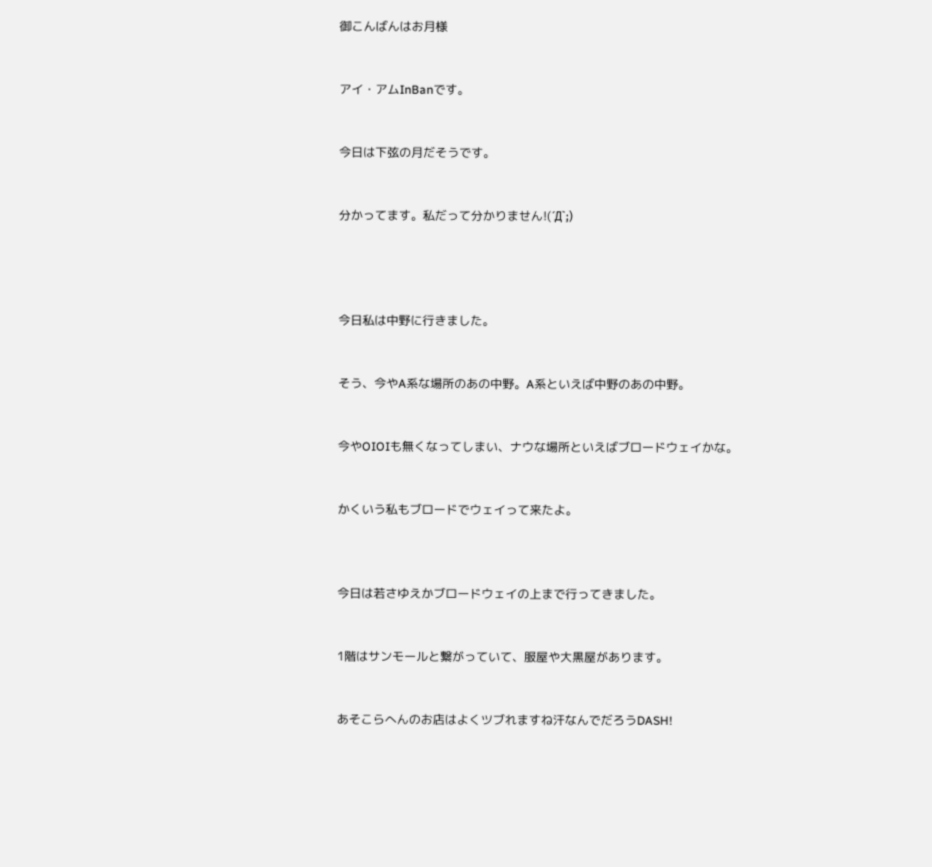御こんばんはお月様


アイ・アムInBanです。


今日は下弦の月だそうです。


分かってます。私だって分かりません!(´Д`;)




今日私は中野に行きました。


そう、今やA系な場所のあの中野。A系といえば中野のあの中野。


今やOIOIも無くなってしまい、ナウな場所といえばブロードウェイかな。


かくいう私もブロードでウェイって来たよ。



今日は若さゆえかブロードウェイの上まで行ってきました。


1階はサンモールと繋がっていて、服屋や大黒屋があります。


あそこらへんのお店はよくツブれますね汗なんでだろうDASH!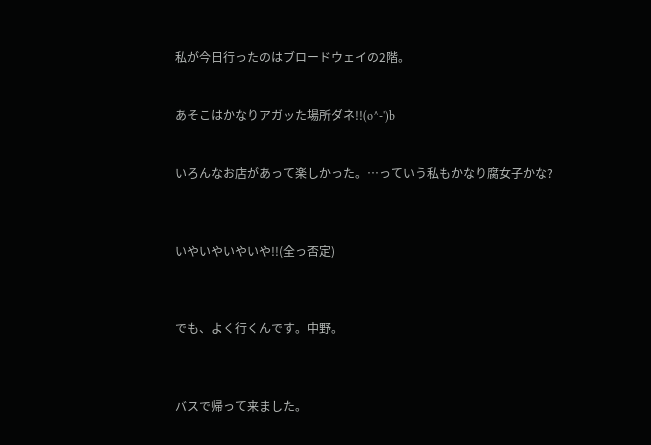私が今日行ったのはブロードウェイの2階。


あそこはかなりアガッた場所ダネ!!(o^-')b


いろんなお店があって楽しかった。…っていう私もかなり腐女子かな?



いやいやいやいや!!(全っ否定)



でも、よく行くんです。中野。



バスで帰って来ました。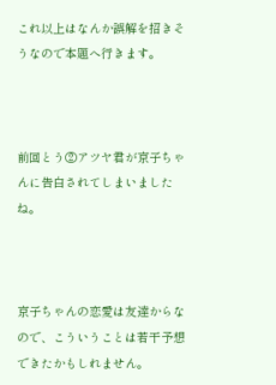これ以上はなんか誤解を招きそうなので本題へ行きます。



前回とう②アツヤ君が京子ちゃんに告白されてしまいましたね。



京子ちゃんの恋愛は友達からなので、こういうことは若干予想できたかもしれません。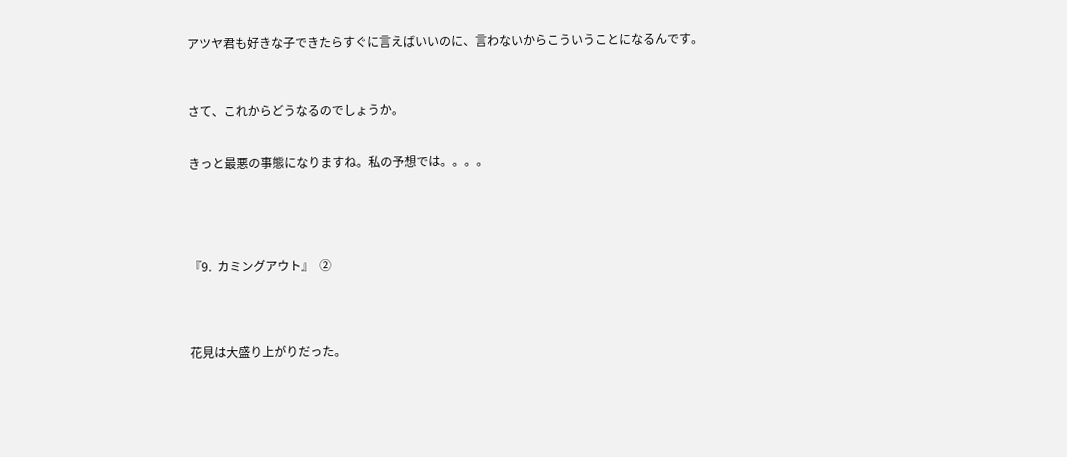アツヤ君も好きな子できたらすぐに言えばいいのに、言わないからこういうことになるんです。



さて、これからどうなるのでしょうか。


きっと最悪の事態になりますね。私の予想では。。。。





『9.  カミングアウト』  ②




花見は大盛り上がりだった。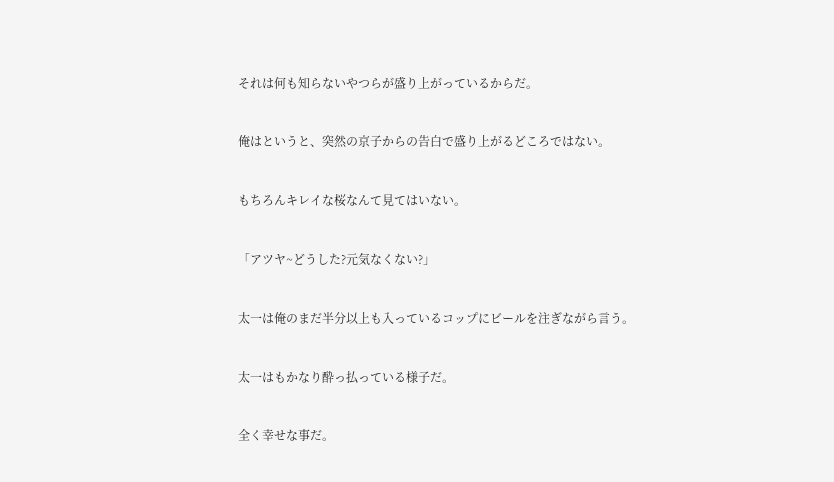それは何も知らないやつらが盛り上がっているからだ。


俺はというと、突然の京子からの告白で盛り上がるどころではない。


もちろんキレイな桜なんて見てはいない。


「アツヤ~どうした?元気なくない?」


太一は俺のまだ半分以上も入っているコップにビールを注ぎながら言う。


太一はもかなり酔っ払っている様子だ。


全く幸せな事だ。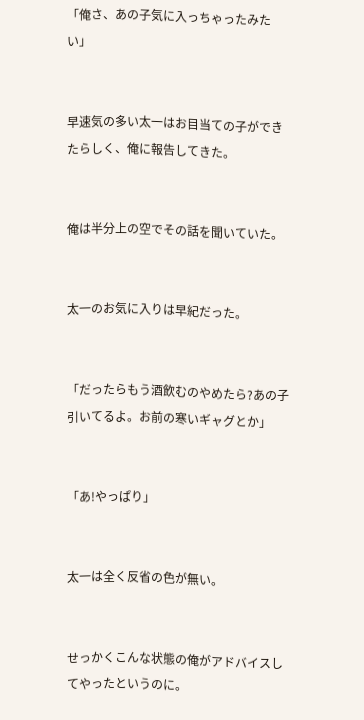「俺さ、あの子気に入っちゃったみたい」


早速気の多い太一はお目当ての子ができたらしく、俺に報告してきた。


俺は半分上の空でその話を聞いていた。


太一のお気に入りは早紀だった。


「だったらもう酒飲むのやめたら?あの子引いてるよ。お前の寒いギャグとか」


「あ!やっぱり」


太一は全く反省の色が無い。


せっかくこんな状態の俺がアドバイスしてやったというのに。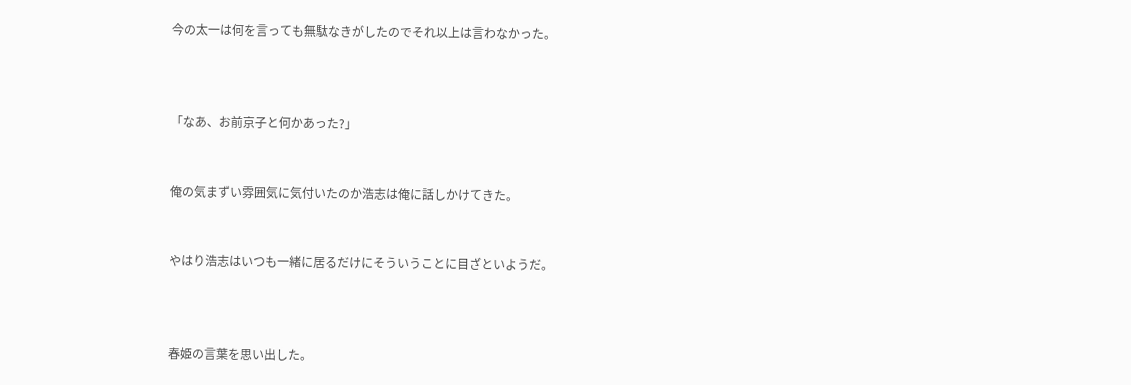今の太一は何を言っても無駄なきがしたのでそれ以上は言わなかった。



「なあ、お前京子と何かあった?」


俺の気まずい雰囲気に気付いたのか浩志は俺に話しかけてきた。


やはり浩志はいつも一緒に居るだけにそういうことに目ざといようだ。



春姫の言葉を思い出した。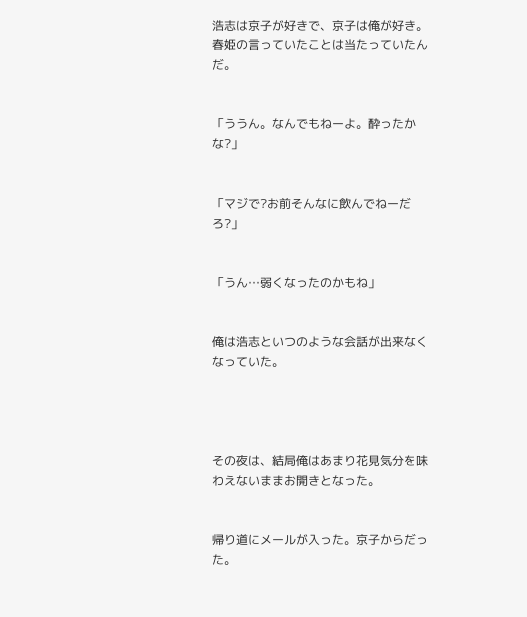浩志は京子が好きで、京子は俺が好き。春姫の言っていたことは当たっていたんだ。


「ううん。なんでもねーよ。酔ったかな?」


「マジで?お前そんなに飲んでねーだろ?」


「うん…弱くなったのかもね」


俺は浩志といつのような会話が出来なくなっていた。




その夜は、結局俺はあまり花見気分を味わえないままお開きとなった。


帰り道にメールが入った。京子からだった。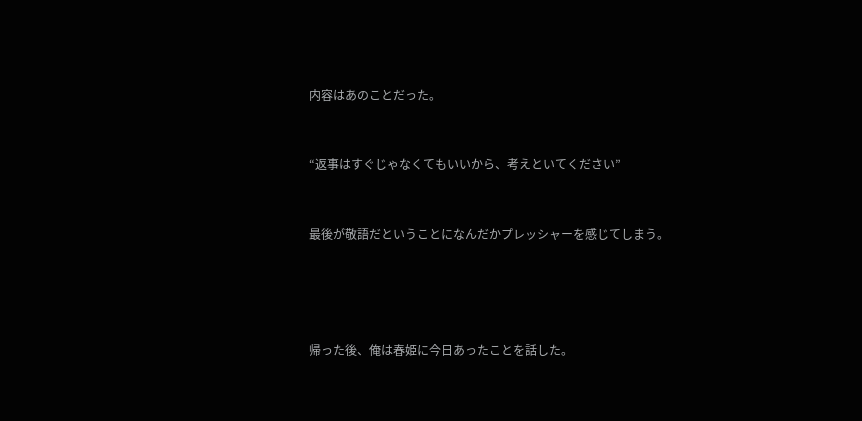内容はあのことだった。


“返事はすぐじゃなくてもいいから、考えといてください”


最後が敬語だということになんだかプレッシャーを感じてしまう。




帰った後、俺は春姫に今日あったことを話した。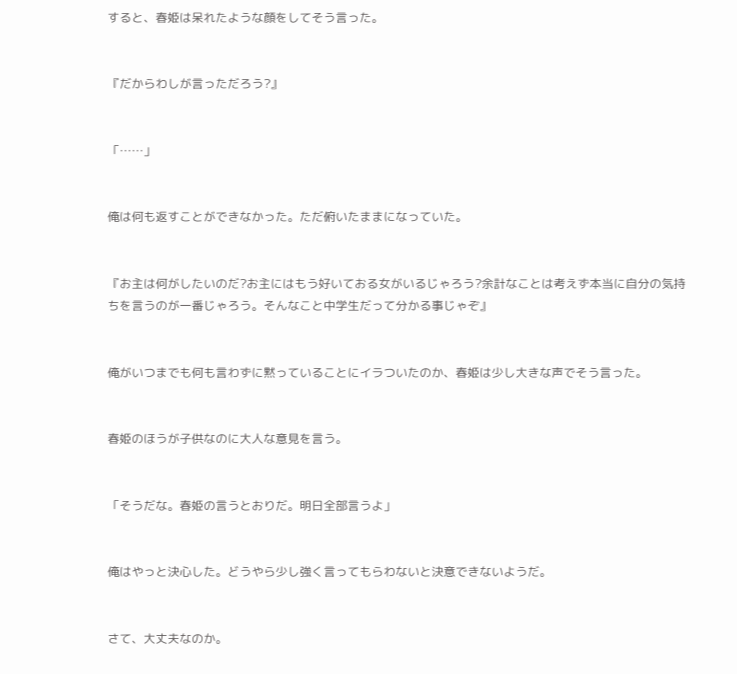すると、春姫は呆れたような顔をしてそう言った。


『だからわしが言っただろう?』


「……」


俺は何も返すことができなかった。ただ俯いたままになっていた。


『お主は何がしたいのだ?お主にはもう好いておる女がいるじゃろう?余計なことは考えず本当に自分の気持ちを言うのが一番じゃろう。そんなこと中学生だって分かる事じゃぞ』


俺がいつまでも何も言わずに黙っていることにイラついたのか、春姫は少し大きな声でそう言った。


春姫のほうが子供なのに大人な意見を言う。


「そうだな。春姫の言うとおりだ。明日全部言うよ」


俺はやっと決心した。どうやら少し強く言ってもらわないと決意できないようだ。


さて、大丈夫なのか。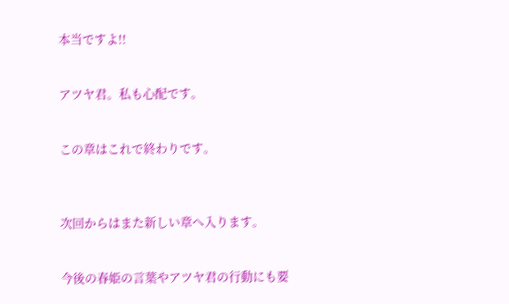本当ですよ!!


アツヤ君。私も心配です。


この章はこれで終わりです。



次回からはまた新しい章へ入ります。


今後の春姫の言葉やアツヤ君の行動にも要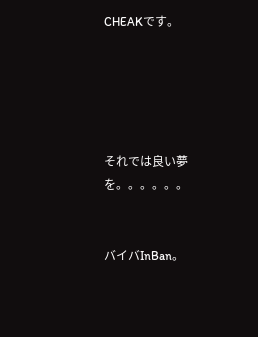CHEAKです。





それでは良い夢を。。。。。。


バイバInBan。